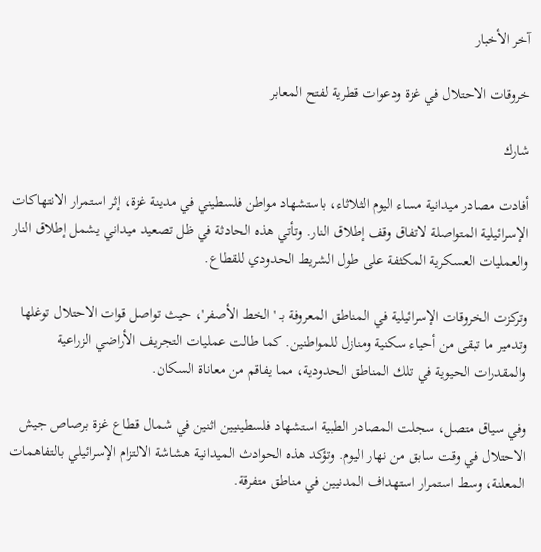آخر الأخبار

خروقات الاحتلال في غزة ودعوات قطرية لفتح المعابر

شارك

أفادت مصادر ميدانية مساء اليوم الثلاثاء، باستشهاد مواطن فلسطيني في مدينة غزة، إثر استمرار الانتهاكات الإسرائيلية المتواصلة لاتفاق وقف إطلاق النار. وتأتي هذه الحادثة في ظل تصعيد ميداني يشمل إطلاق النار والعمليات العسكرية المكثفة على طول الشريط الحدودي للقطاع.

وتركزت الخروقات الإسرائيلية في المناطق المعروفة بـ 'الخط الأصفر'، حيث تواصل قوات الاحتلال توغلها وتدمير ما تبقى من أحياء سكنية ومنازل للمواطنين. كما طالت عمليات التجريف الأراضي الزراعية والمقدرات الحيوية في تلك المناطق الحدودية، مما يفاقم من معاناة السكان.

وفي سياق متصل، سجلت المصادر الطبية استشهاد فلسطينيين اثنين في شمال قطاع غزة برصاص جيش الاحتلال في وقت سابق من نهار اليوم. وتؤكد هذه الحوادث الميدانية هشاشة الالتزام الإسرائيلي بالتفاهمات المعلنة، وسط استمرار استهداف المدنيين في مناطق متفرقة.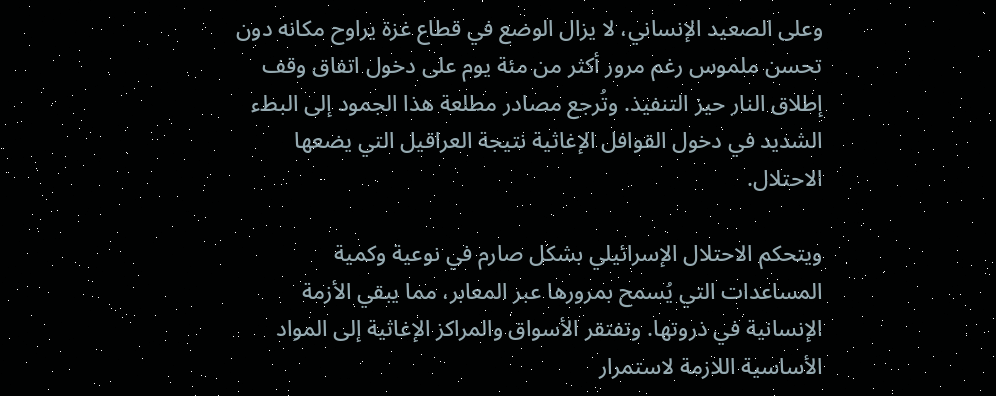وعلى الصعيد الإنساني، لا يزال الوضع في قطاع غزة يراوح مكانه دون تحسن ملموس رغم مرور أكثر من مئة يوم على دخول اتفاق وقف إطلاق النار حيز التنفيذ. وتُرجع مصادر مطلعة هذا الجمود إلى البطء الشديد في دخول القوافل الإغاثية نتيجة العراقيل التي يضعها الاحتلال.

ويتحكم الاحتلال الإسرائيلي بشكل صارم في نوعية وكمية المساعدات التي يُسمح بمرورها عبر المعابر، مما يبقي الأزمة الإنسانية في ذروتها. وتفتقر الأسواق والمراكز الإغاثية إلى المواد الأساسية اللازمة لاستمرار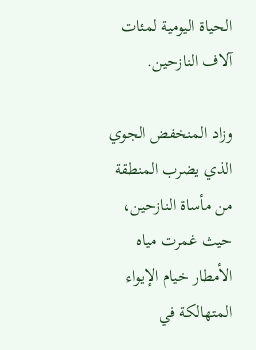الحياة اليومية لمئات آلاف النازحين.

وزاد المنخفض الجوي الذي يضرب المنطقة من مأساة النازحين، حيث غمرت مياه الأمطار خيام الإيواء المتهالكة في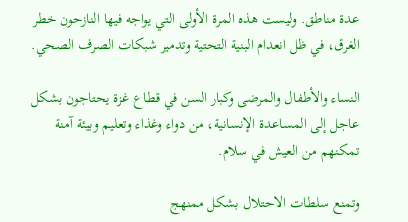عدة مناطق. وليست هذه المرة الأولى التي يواجه فيها النازحون خطر الغرق، في ظل انعدام البنية التحتية وتدمير شبكات الصرف الصحي.

النساء والأطفال والمرضى وكبار السن في قطاع غزة يحتاجون بشكل عاجل إلى المساعدة الإنسانية، من دواء وغذاء وتعليم وبيئة آمنة تمكنهم من العيش في سلام.

وتمنع سلطات الاحتلال بشكل ممنهج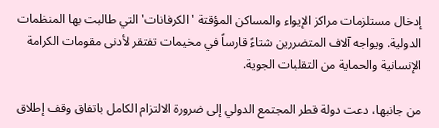إدخال مستلزمات مراكز الإيواء والمساكن المؤقتة 'الكرفانات' التي طالبت بها المنظمات الدولية. ويواجه آلاف المتضررين شتاءً قارساً في مخيمات تفتقر لأدنى مقومات الكرامة الإنسانية والحماية من التقلبات الجوية.

من جانبها، دعت دولة قطر المجتمع الدولي إلى ضرورة الالتزام الكامل باتفاق وقف إطلاق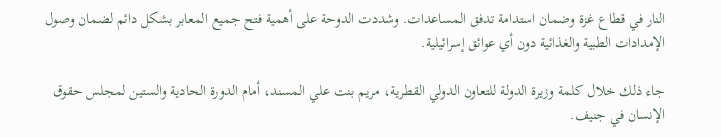النار في قطاع غزة وضمان استدامة تدفق المساعدات. وشددت الدوحة على أهمية فتح جميع المعابر بشكل دائم لضمان وصول الإمدادات الطبية والغذائية دون أي عوائق إسرائيلية.

جاء ذلك خلال كلمة وزيرة الدولة للتعاون الدولي القطرية، مريم بنت علي المسند، أمام الدورة الحادية والستين لمجلس حقوق الإنسان في جنيف.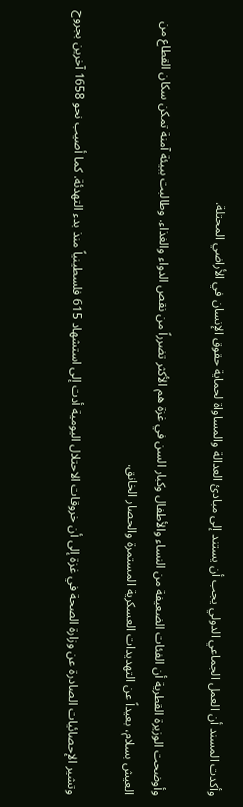وأكدت المسند أن العمل الجماعي الدولي يجب أن يستند إلى مبادئ العدالة والمساواة لحماية حقوق الإنسان في الأراضي المحتلة.

وأوضحت الوزيرة القطرية أن الفئات الضعيفة من النساء والأطفال وكبار السن في غزة هم الأكثر تضرراً من نقص الدواء والغذاء. وطالبت ببيئة آمنة تمكن سكان القطاع من العيش بسلام، بعيداً عن التهديدات العسكرية المستمرة والحصار الخانق.

وتشير الإحصائيات الصادرة عن وزارة الصحة في غزة إلى أن خروقات الاحتلال اليومية أدت إلى استشهاد 615 فلسطينياً منذ بدء التهدئة. كما أصيب نحو 1658 آخرين بجروح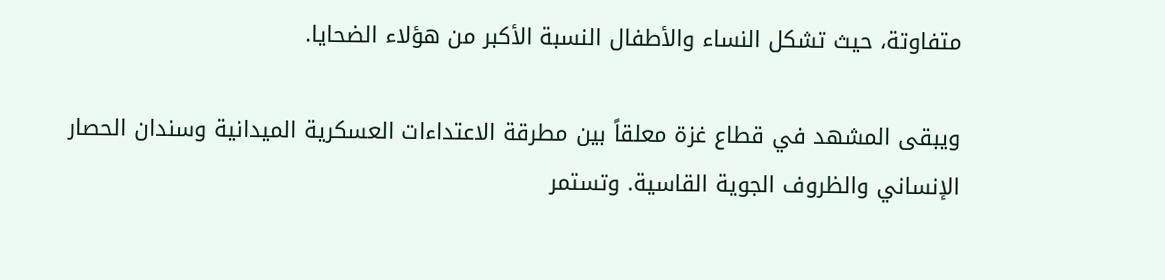متفاوتة، حيث تشكل النساء والأطفال النسبة الأكبر من هؤلاء الضحايا.

ويبقى المشهد في قطاع غزة معلقاً بين مطرقة الاعتداءات العسكرية الميدانية وسندان الحصار الإنساني والظروف الجوية القاسية. وتستمر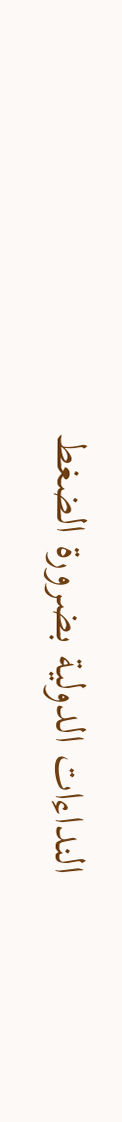النداءات الدولية بضرورة الضغط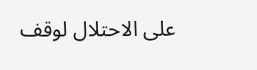على الاحتلال لوقف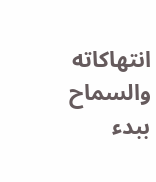انتهاكاته والسماح ببدء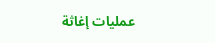عمليات إغاثة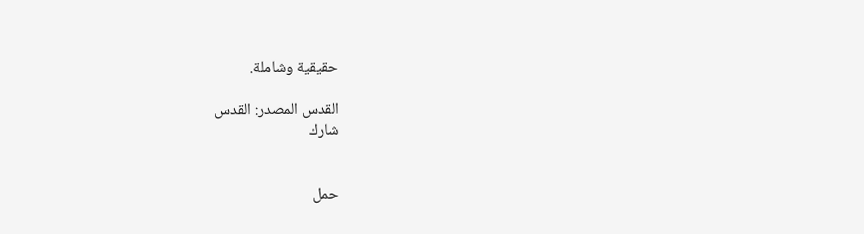حقيقية وشاملة.

القدس المصدر: القدس
شارك


حمل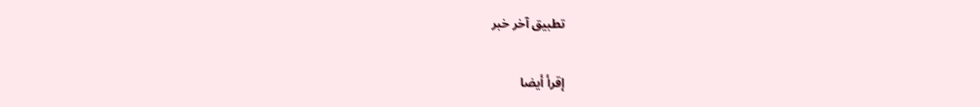تطبيق آخر خبر

إقرأ أيضا